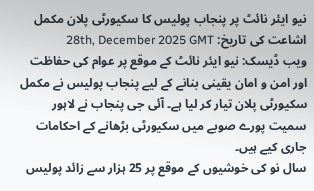نیو ایئر نائٹ پر پنجاب پولیس کا سکیورٹی پلان مکمل
اشاعت کی تاریخ: 28th, December 2025 GMT
ویب ڈیسک: نیو ایئر نائٹ کے موقع پر عوام کی حفاظت اور امن و امان یقینی بنانے کے لیے پنجاب پولیس نے مکمل سکیورٹی پلان تیار کر لیا ہے۔ آئی جی پنجاب نے لاہور سمیت پورے صوبے میں سکیورٹی بڑھانے کے احکامات جاری کیے ہیں۔
سال نو کی خوشیوں کے موقع پر 25 ہزار سے زائد پولیس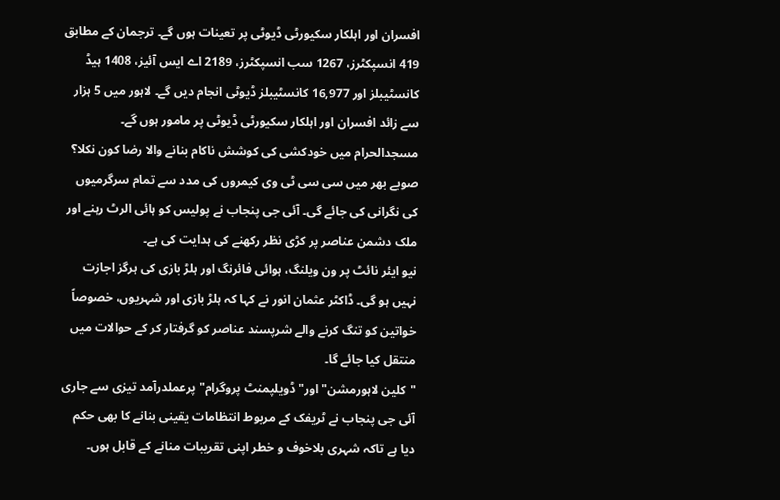افسران اور اہلکار سکیورٹی ڈیوٹی پر تعینات ہوں گے۔ ترجمان کے مطابق 419 انسپکٹرز، 1267 سب انسپکٹرز، 2189 اے ایس آئیز، 1408 ہیڈ کانسٹیبلز اور 16,977 کانسٹیبلز ڈیوٹی انجام دیں گے۔ لاہور میں 5 ہزار سے زائد افسران اور اہلکار سکیورٹی ڈیوٹی پر مامور ہوں گے۔
مسجدالحرام میں خودکشی کی کوشش ناکام بنانے والا رضا کون نکلا؟
صوبے بھر میں سی سی ٹی وی کیمروں کی مدد سے تمام سرگرمیوں کی نگرانی کی جائے گی۔ آئی جی پنجاب نے پولیس کو ہائی الرٹ رہنے اور ملک دشمن عناصر پر کڑی نظر رکھنے کی ہدایت کی ہے۔
نیو ایئر نائٹ پر ون ویلنگ، ہوائی فائرنگ اور ہلڑ بازی کی ہرگز اجازت نہیں ہو گی۔ ڈاکٹر عثمان انور نے کہا کہ ہلڑ بازی اور شہریوں، خصوصاً خواتین کو تنگ کرنے والے شرپسند عناصر کو گرفتار کر کے حوالات میں منتقل کیا جائے گا۔
"کلین لاہورمشن" اور"ڈویلپمنٹ پروگرام" پرعملدرآمد تیزی سے جاری
آئی جی پنجاب نے ٹریفک کے مربوط انتظامات یقینی بنانے کا بھی حکم دیا ہے تاکہ شہری بلاخوف و خطر اپنی تقریبات منانے کے قابل ہوں۔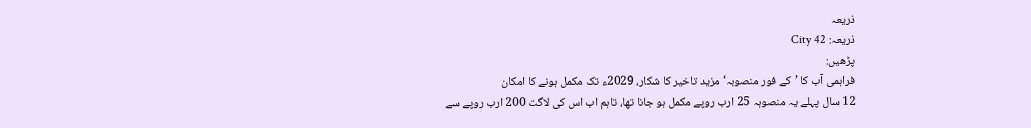ذریعہ
ذریعہ: City 42
پڑھیں:
فراہمی آب کا ’کے فور منصوبہ‘ مزید تاخیر کا شکار، 2029ء تک مکمل ہونے کا امکان
12 سال پہلے یہ منصوہہ 25 ارب روپے مکمل ہو جانا تھا، تاہم اب اس کی لاگت 200 ارب روپے سے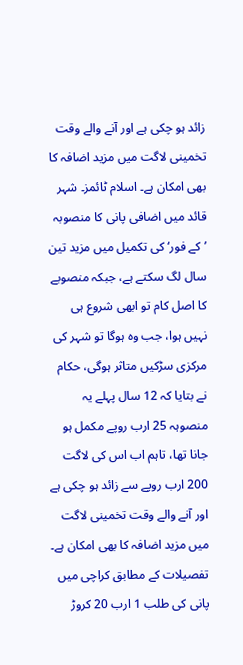زائد ہو چکی ہے اور آنے والے وقت تخمینی لاگت میں مزید اضافہ کا بھی امکان ہے۔ اسلام ٹائمز۔ شہر قائد میں اضافی پانی کا منصوبہ ’کے فور‘ کی تکمیل میں مزید تین سال لگ سکتے ہے، جبکہ منصوبے کا اصل کام تو ابھی شروع ہی نہیں ہوا، جب وہ ہوگا تو شہر کی مرکزی سڑکیں متاثر ہوگی، حکام نے بتایا کہ 12 سال پہلے یہ منصوہہ 25 ارب روپے مکمل ہو جانا تھا، تاہم اب اس کی لاگت 200 ارب روپے سے زائد ہو چکی ہے اور آنے والے وقت تخمینی لاگت میں مزید اضافہ کا بھی امکان ہے۔ تفصیلات کے مطابق کراچی میں پانی کی طلب 1 ارب 20 کروڑ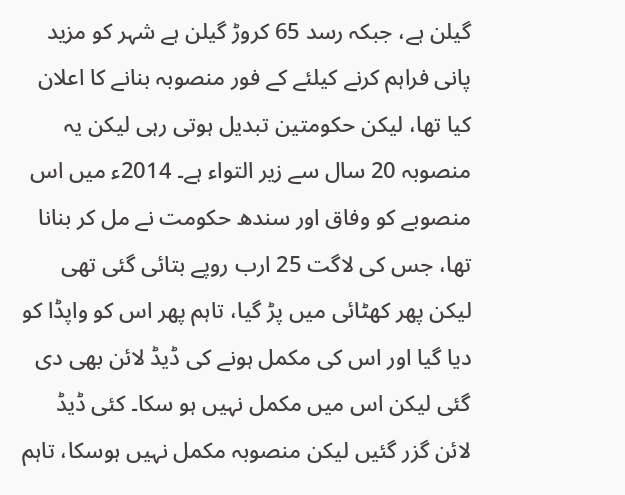گیلن ہے، جبکہ رسد 65 کروڑ گیلن ہے شہر کو مزید پانی فراہم کرنے کیلئے کے فور منصوبہ بنانے کا اعلان کیا تھا، لیکن حکومتین تبدیل ہوتی رہی لیکن یہ منصوبہ 20 سال سے زیر التواء ہے۔ 2014ء میں اس منصوبے کو وفاق اور سندھ حکومت نے مل کر بنانا تھا، جس کی لاگت 25 ارب روپے بتائی گئی تھی لیکن پھر کھٹائی میں پڑ گیا، تاہم پھر اس کو واپڈا کو دیا گیا اور اس کی مکمل ہونے کی ڈیڈ لائن بھی دی گئی لیکن اس میں مکمل نہیں ہو سکا۔ کئی ڈیڈ لائن گزر گئیں لیکن منصوبہ مکمل نہیں ہوسکا، تاہم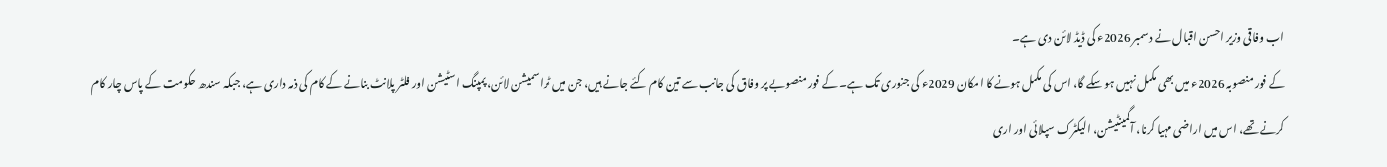اب وفاقی وزیر احسن اقبال نے دسمبر 2026ء کی ڈیڈ لائن دی ہے۔
کے فور منصوبہ 2026ء میں بھی مکمل نہیں ہو سکے گا، اس کی مکمل ہونے کا امکان 2029ء کی جنوری تک ہے۔ کے فور منصوبے پر وفاق کی جانب سے تین کام کئے جانے ہیں، جن میں ٹراسمیشن لائن، پمپنگ اسٹیشن اور فلٹر پلانٹ بنانے کے کام کی ذمہ داری ہے، جبکہ سندھ حکومت کے پاس چار کام کرنے تھے، اس میں اراضی مہیا کرنا، آگمینٹیشن، الیکٹرک سپلائی اور اری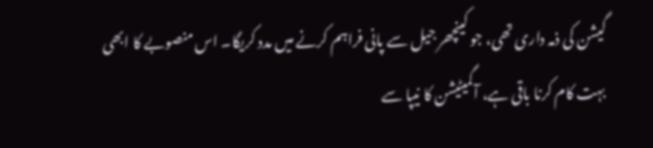گیشن کی ذمہ داری تھی، جو کینچھر جیل سے پانی فراہم کرنے میں مدد کریگا۔ اس منصوبے کا ابھی بہت کام کرنا باقی ہے، آگمیٹیشن کا نیپا سے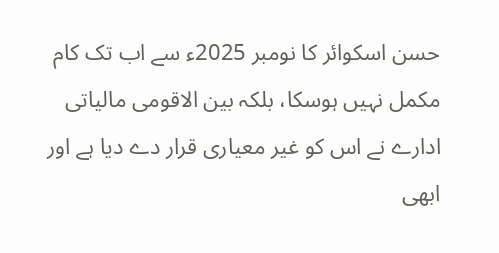حسن اسکوائر کا نومبر 2025ء سے اب تک کام مکمل نہیں ہوسکا، بلکہ بین الاقومی مالیاتی ادارے نے اس کو غیر معیاری قرار دے دیا ہے اور ابھی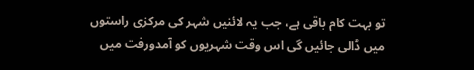تو بہت کام باقی ہے، جب یہ لائنیں شہر کی مرکزی راستوں میں ڈالی جائیں گی اس وقت شہریوں کو آمدورفت میں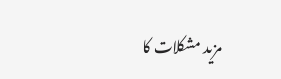مزید مشکلات کا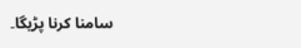سامنا کرنا پڑیگا۔